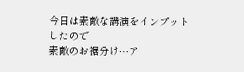今日は素敵な講演をインプットしたので
素敵のお裾分け…ア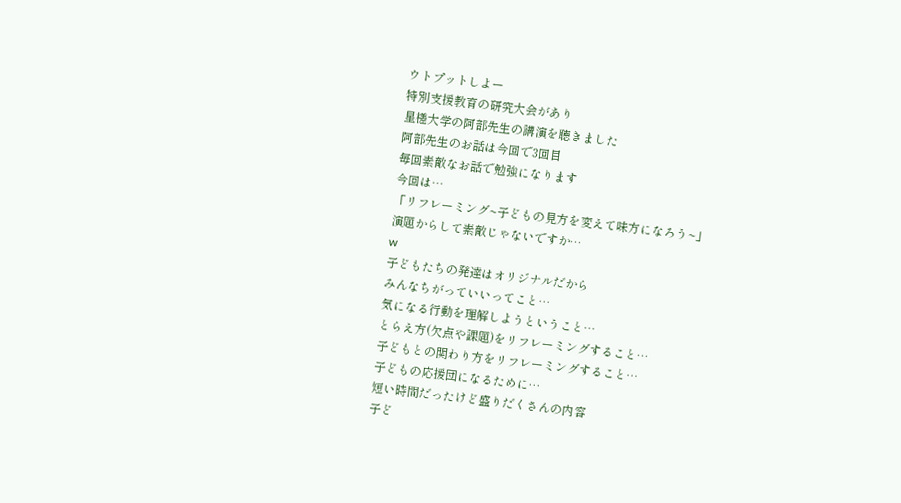ウトプットしよー
特別支援教育の研究大会があり
星槎大学の阿部先生の講演を聴きました
阿部先生のお話は今回で3回目
毎回素敵なお話で勉強になります
今回は…
「リフレーミング~子どもの見方を変えて味方になろう~」
演題からして素敵じゃないですか…
w
子どもたちの発達はオリジナルだから
みんなちがっていいってこと…
気になる行動を理解しようということ…
とらえ方(欠点や課題)をリフレーミングすること…
子どもとの関わり方をリフレーミングすること…
子どもの応援団になるために…
短い時間だったけど盛りだくさんの内容
子ど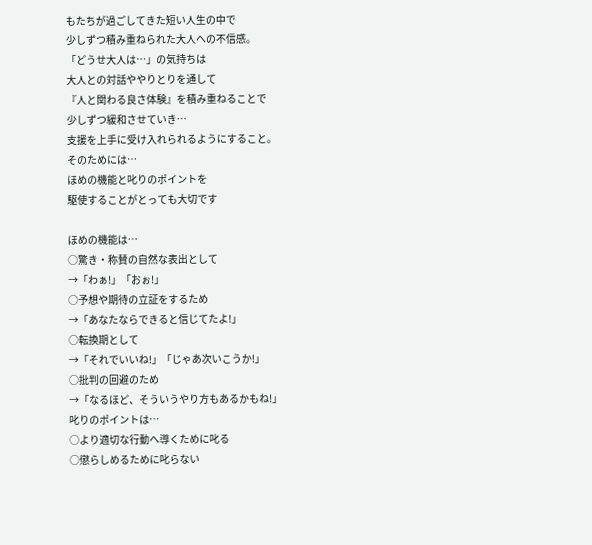もたちが過ごしてきた短い人生の中で
少しずつ積み重ねられた大人への不信感。
「どうせ大人は…」の気持ちは
大人との対話ややりとりを通して
『人と関わる良さ体験』を積み重ねることで
少しずつ緩和させていき…
支援を上手に受け入れられるようにすること。
そのためには…
ほめの機能と叱りのポイントを
駆使することがとっても大切です

ほめの機能は…
○驚き・称賛の自然な表出として
→「わぁ!」「おぉ!」
○予想や期待の立証をするため
→「あなたならできると信じてたよ!」
○転換期として
→「それでいいね!」「じゃあ次いこうか!」
○批判の回避のため
→「なるほど、そういうやり方もあるかもね!」
叱りのポイントは…
○より適切な行動へ導くために叱る
○懲らしめるために叱らない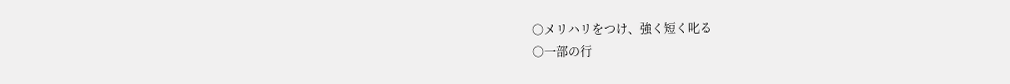○メリハリをつけ、強く短く叱る
○一部の行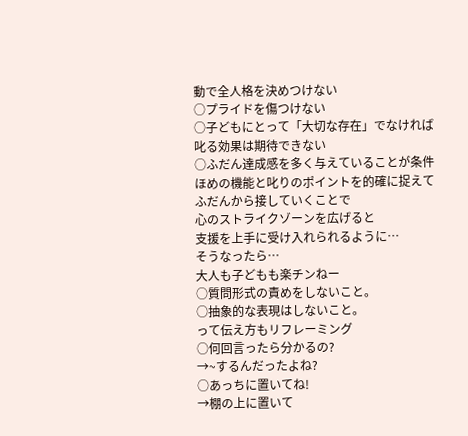動で全人格を決めつけない
○プライドを傷つけない
○子どもにとって「大切な存在」でなければ
叱る効果は期待できない
○ふだん達成感を多く与えていることが条件
ほめの機能と叱りのポイントを的確に捉えて
ふだんから接していくことで
心のストライクゾーンを広げると
支援を上手に受け入れられるように…
そうなったら…
大人も子どもも楽チンねー
○質問形式の責めをしないこと。
○抽象的な表現はしないこと。
って伝え方もリフレーミング
○何回言ったら分かるの?
→~するんだったよね?
○あっちに置いてね!
→棚の上に置いて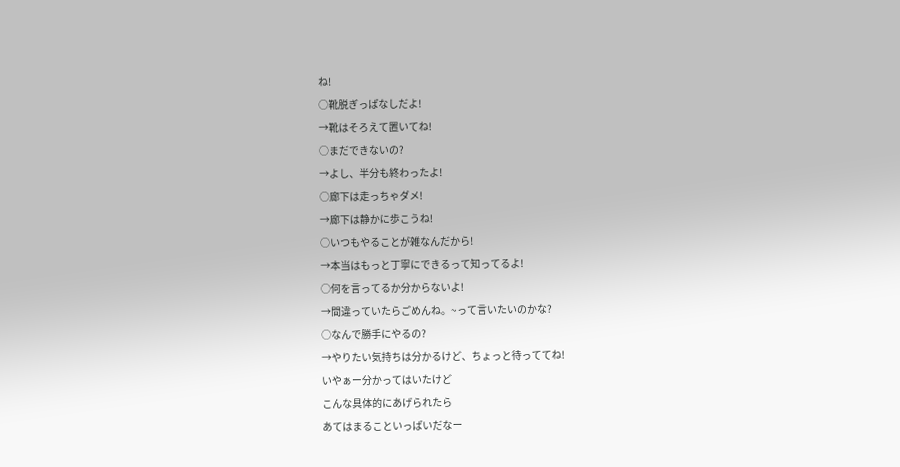ね!
○靴脱ぎっぱなしだよ!
→靴はそろえて置いてね!
○まだできないの?
→よし、半分も終わったよ!
○廊下は走っちゃダメ!
→廊下は静かに歩こうね!
○いつもやることが雑なんだから!
→本当はもっと丁寧にできるって知ってるよ!
○何を言ってるか分からないよ!
→間違っていたらごめんね。~って言いたいのかな?
○なんで勝手にやるの?
→やりたい気持ちは分かるけど、ちょっと待っててね!
いやぁー分かってはいたけど
こんな具体的にあげられたら
あてはまることいっぱいだなー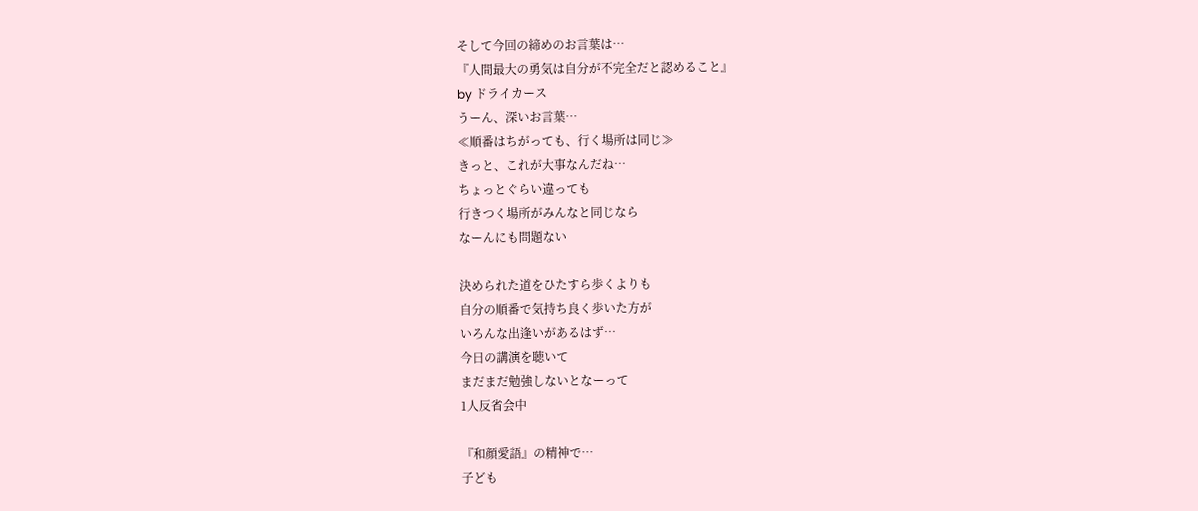そして今回の締めのお言葉は…
『人間最大の勇気は自分が不完全だと認めること』
by ドライカース
うーん、深いお言葉…
≪順番はちがっても、行く場所は同じ≫
きっと、これが大事なんだね…
ちょっとぐらい違っても
行きつく場所がみんなと同じなら
なーんにも問題ない

決められた道をひたすら歩くよりも
自分の順番で気持ち良く歩いた方が
いろんな出逢いがあるはず…
今日の講演を聴いて
まだまだ勉強しないとなーって
1人反省会中

『和顔愛語』の精神で…
子ども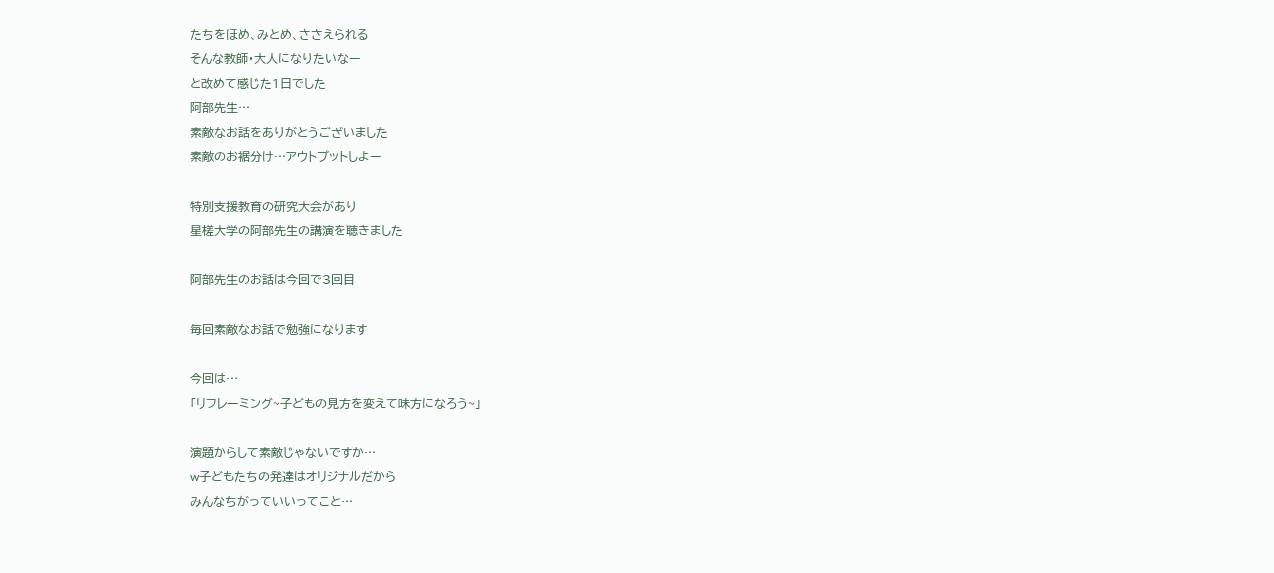たちをほめ、みとめ、ささえられる
そんな教師・大人になりたいなー
と改めて感じた1日でした
阿部先生…
素敵なお話をありがとうございました
素敵のお裾分け…アウトプットしよー

特別支援教育の研究大会があり
星槎大学の阿部先生の講演を聴きました

阿部先生のお話は今回で3回目

毎回素敵なお話で勉強になります

今回は…
「リフレーミング~子どもの見方を変えて味方になろう~」

演題からして素敵じゃないですか…
w子どもたちの発達はオリジナルだから
みんなちがっていいってこと…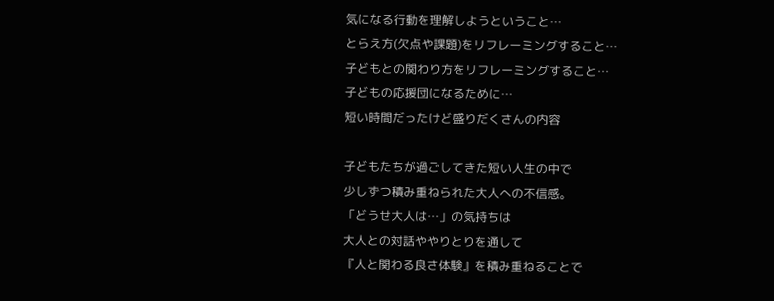気になる行動を理解しようということ…
とらえ方(欠点や課題)をリフレーミングすること…
子どもとの関わり方をリフレーミングすること…
子どもの応援団になるために…
短い時間だったけど盛りだくさんの内容

子どもたちが過ごしてきた短い人生の中で
少しずつ積み重ねられた大人への不信感。
「どうせ大人は…」の気持ちは
大人との対話ややりとりを通して
『人と関わる良さ体験』を積み重ねることで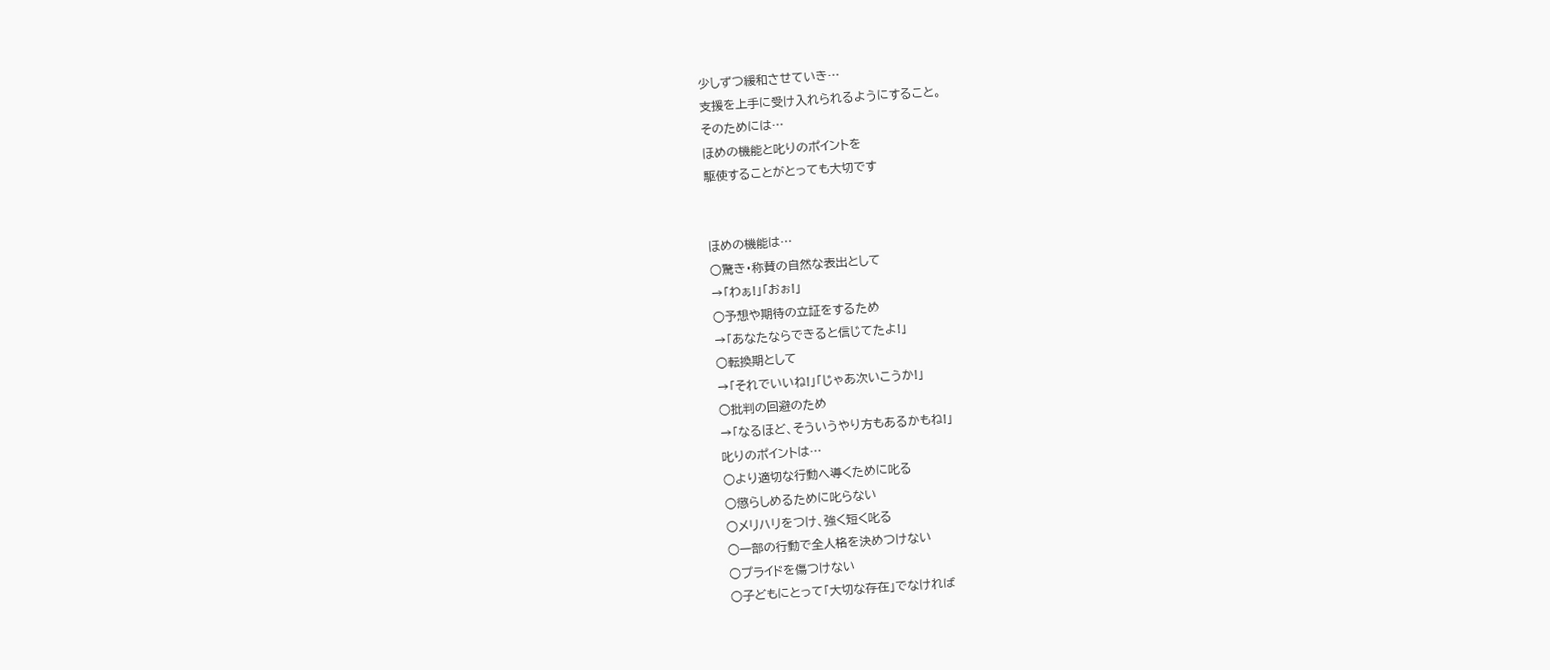少しずつ緩和させていき…
支援を上手に受け入れられるようにすること。
そのためには…
ほめの機能と叱りのポイントを
駆使することがとっても大切です


ほめの機能は…
○驚き・称賛の自然な表出として
→「わぁ!」「おぉ!」
○予想や期待の立証をするため
→「あなたならできると信じてたよ!」
○転換期として
→「それでいいね!」「じゃあ次いこうか!」
○批判の回避のため
→「なるほど、そういうやり方もあるかもね!」
叱りのポイントは…
○より適切な行動へ導くために叱る
○懲らしめるために叱らない
○メリハリをつけ、強く短く叱る
○一部の行動で全人格を決めつけない
○プライドを傷つけない
○子どもにとって「大切な存在」でなければ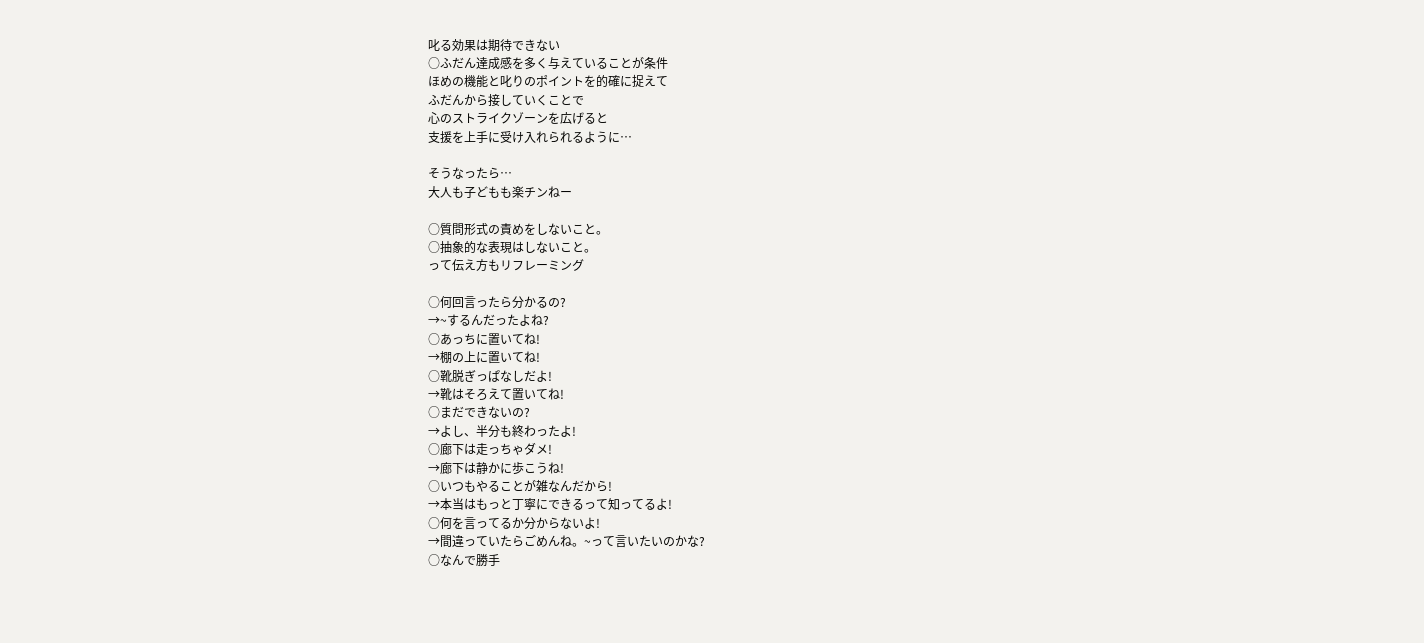叱る効果は期待できない
○ふだん達成感を多く与えていることが条件
ほめの機能と叱りのポイントを的確に捉えて
ふだんから接していくことで
心のストライクゾーンを広げると
支援を上手に受け入れられるように…

そうなったら…
大人も子どもも楽チンねー

○質問形式の責めをしないこと。
○抽象的な表現はしないこと。
って伝え方もリフレーミング

○何回言ったら分かるの?
→~するんだったよね?
○あっちに置いてね!
→棚の上に置いてね!
○靴脱ぎっぱなしだよ!
→靴はそろえて置いてね!
○まだできないの?
→よし、半分も終わったよ!
○廊下は走っちゃダメ!
→廊下は静かに歩こうね!
○いつもやることが雑なんだから!
→本当はもっと丁寧にできるって知ってるよ!
○何を言ってるか分からないよ!
→間違っていたらごめんね。~って言いたいのかな?
○なんで勝手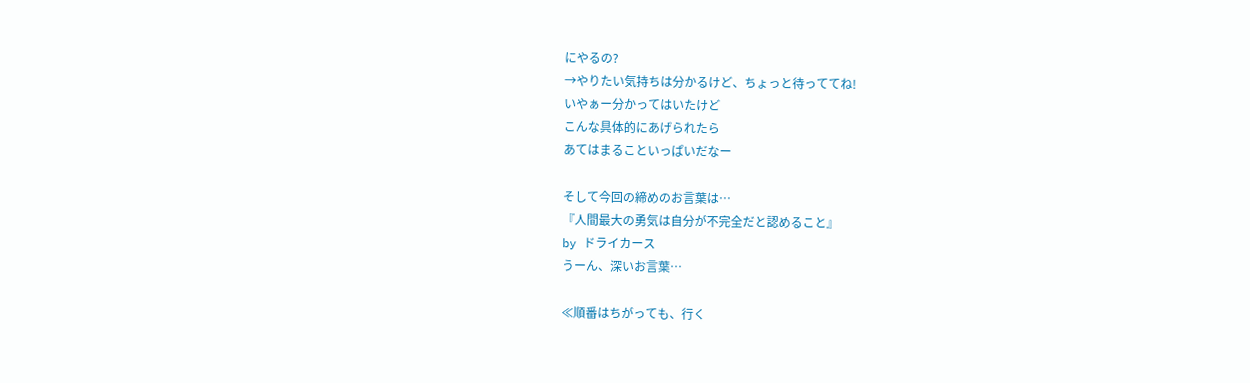にやるの?
→やりたい気持ちは分かるけど、ちょっと待っててね!
いやぁー分かってはいたけど
こんな具体的にあげられたら
あてはまることいっぱいだなー

そして今回の締めのお言葉は…
『人間最大の勇気は自分が不完全だと認めること』
by ドライカース
うーん、深いお言葉…

≪順番はちがっても、行く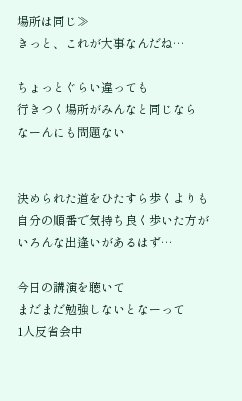場所は同じ≫
きっと、これが大事なんだね…

ちょっとぐらい違っても
行きつく場所がみんなと同じなら
なーんにも問題ない


決められた道をひたすら歩くよりも
自分の順番で気持ち良く歩いた方が
いろんな出逢いがあるはず…

今日の講演を聴いて
まだまだ勉強しないとなーって
1人反省会中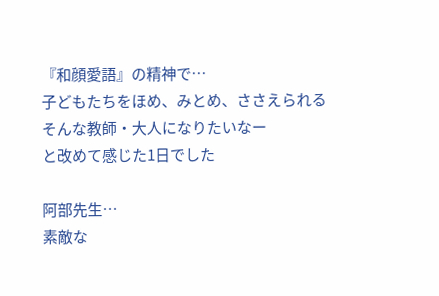『和顔愛語』の精神で…
子どもたちをほめ、みとめ、ささえられる
そんな教師・大人になりたいなー
と改めて感じた1日でした

阿部先生…
素敵な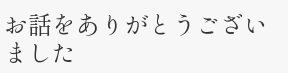お話をありがとうございました